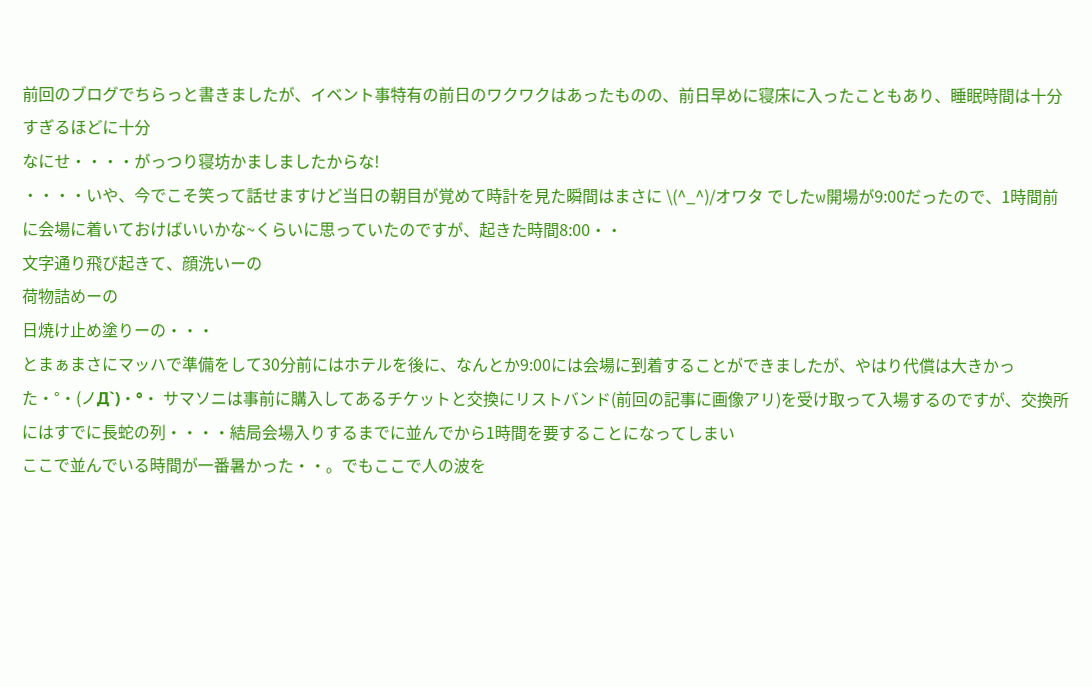前回のブログでちらっと書きましたが、イベント事特有の前日のワクワクはあったものの、前日早めに寝床に入ったこともあり、睡眠時間は十分すぎるほどに十分
なにせ・・・・がっつり寝坊かましましたからな!
・・・・いや、今でこそ笑って話せますけど当日の朝目が覚めて時計を見た瞬間はまさに \(^_^)/オワタ でしたw開場が9:00だったので、1時間前に会場に着いておけばいいかな~くらいに思っていたのですが、起きた時間8:00・・
文字通り飛び起きて、顔洗いーの
荷物詰めーの
日焼け止め塗りーの・・・
とまぁまさにマッハで準備をして30分前にはホテルを後に、なんとか9:00には会場に到着することができましたが、やはり代償は大きかった・°・(ノД`)・°・ サマソニは事前に購入してあるチケットと交換にリストバンド(前回の記事に画像アリ)を受け取って入場するのですが、交換所にはすでに長蛇の列・・・・結局会場入りするまでに並んでから1時間を要することになってしまい
ここで並んでいる時間が一番暑かった・・。でもここで人の波を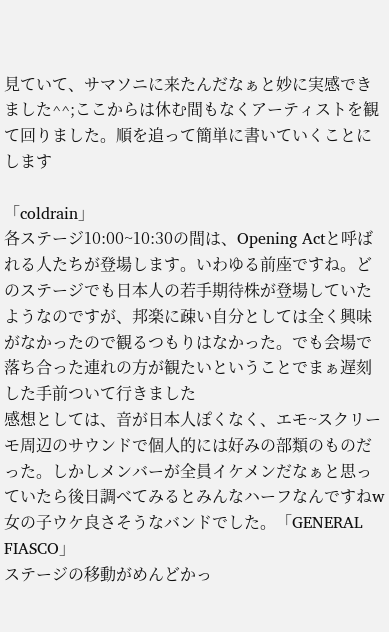見ていて、サマソニに来たんだなぁと妙に実感できました^^;ここからは休む間もなくアーティストを観て回りました。順を追って簡単に書いていくことにします

「coldrain」
各ステージ10:00~10:30の間は、Opening Actと呼ばれる人たちが登場します。いわゆる前座ですね。どのステージでも日本人の若手期待株が登場していたようなのですが、邦楽に疎い自分としては全く興味がなかったので観るつもりはなかった。でも会場で落ち合った連れの方が観たいということでまぁ遅刻した手前ついて行きました
感想としては、音が日本人ぽくなく、エモ~スクリーモ周辺のサウンドで個人的には好みの部類のものだった。しかしメンバーが全員イケメンだなぁと思っていたら後日調べてみるとみんなハーフなんですねw女の子ウケ良さそうなバンドでした。「GENERAL FIASCO」
ステージの移動がめんどかっ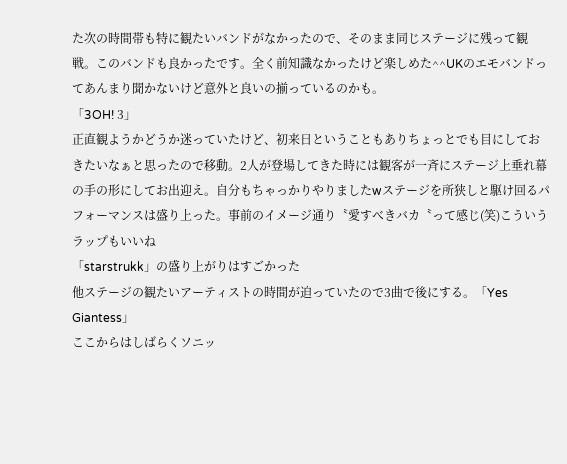た次の時間帯も特に観たいバンドがなかったので、そのまま同じステージに残って観戦。このバンドも良かったです。全く前知識なかったけど楽しめた^^UKのエモバンドってあんまり聞かないけど意外と良いの揃っているのかも。
「3OH! 3」
正直観ようかどうか迷っていたけど、初来日ということもありちょっとでも目にしておきたいなぁと思ったので移動。2人が登場してきた時には観客が一斉にステージ上垂れ幕の手の形にしてお出迎え。自分もちゃっかりやりましたwステージを所狭しと駆け回るパフォーマンスは盛り上った。事前のイメージ通り〝愛すべきバカ〝って感じ(笑)こういうラップもいいね
「starstrukk」の盛り上がりはすごかった
他ステージの観たいアーティストの時間が迫っていたので3曲で後にする。「Yes Giantess」
ここからはしばらくソニッ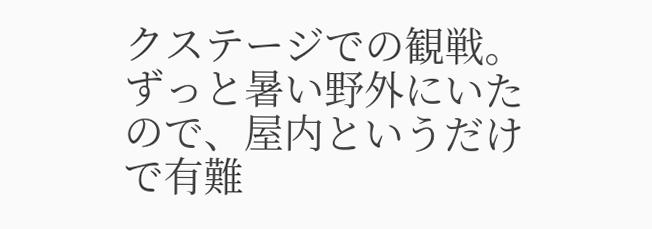クステージでの観戦。ずっと暑い野外にいたので、屋内というだけで有難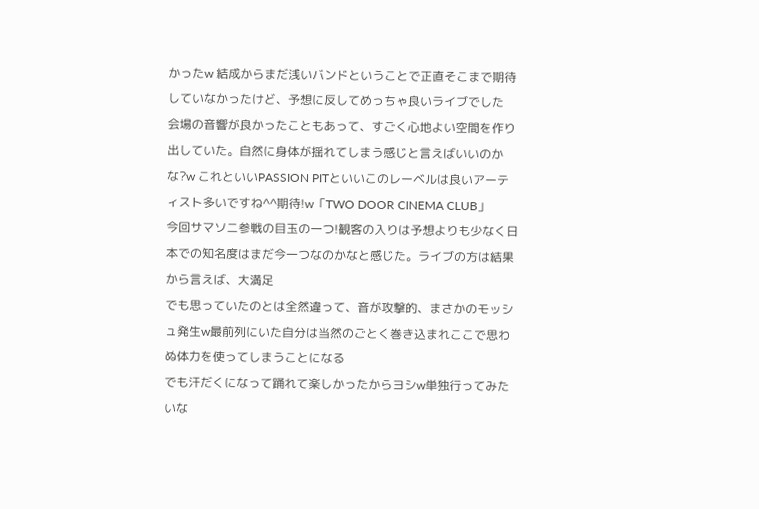かったw 結成からまだ浅いバンドということで正直そこまで期待していなかったけど、予想に反してめっちゃ良いライブでした
会場の音響が良かったこともあって、すごく心地よい空間を作り出していた。自然に身体が揺れてしまう感じと言えばいいのかな?w これといいPASSION PITといいこのレーベルは良いアーティスト多いですね^^期待!w「TWO DOOR CINEMA CLUB」
今回サマソニ参戦の目玉の一つ!観客の入りは予想よりも少なく日本での知名度はまだ今一つなのかなと感じた。ライブの方は結果から言えば、大満足
でも思っていたのとは全然違って、音が攻撃的、まさかのモッシュ発生w最前列にいた自分は当然のごとく巻き込まれここで思わぬ体力を使ってしまうことになる
でも汗だくになって踊れて楽しかったからヨシw単独行ってみたいな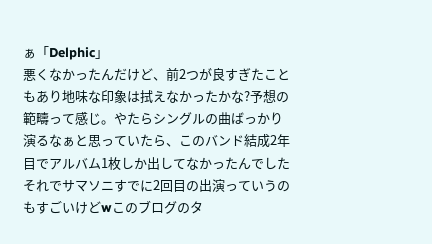ぁ「Delphic」
悪くなかったんだけど、前2つが良すぎたこともあり地味な印象は拭えなかったかな?予想の範疇って感じ。やたらシングルの曲ばっかり演るなぁと思っていたら、このバンド結成2年目でアルバム1枚しか出してなかったんでした
それでサマソニすでに2回目の出演っていうのもすごいけどwこのブログのタ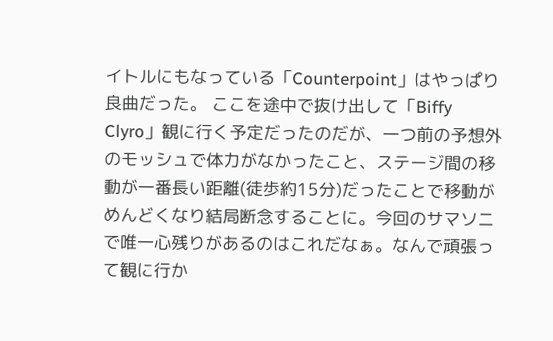イトルにもなっている「Counterpoint」はやっぱり良曲だった。 ここを途中で抜け出して「Biffy Clyro」観に行く予定だったのだが、一つ前の予想外のモッシュで体力がなかったこと、ステージ間の移動が一番長い距離(徒歩約15分)だったことで移動がめんどくなり結局断念することに。今回のサマソニで唯一心残りがあるのはこれだなぁ。なんで頑張って観に行か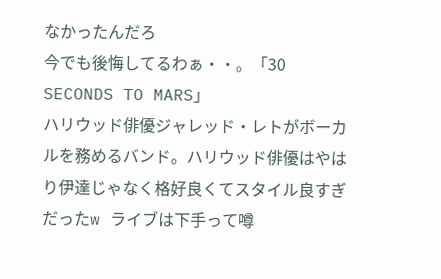なかったんだろ
今でも後悔してるわぁ・・。「30 SECONDS TO MARS」
ハリウッド俳優ジャレッド・レトがボーカルを務めるバンド。ハリウッド俳優はやはり伊達じゃなく格好良くてスタイル良すぎだったw ライブは下手って噂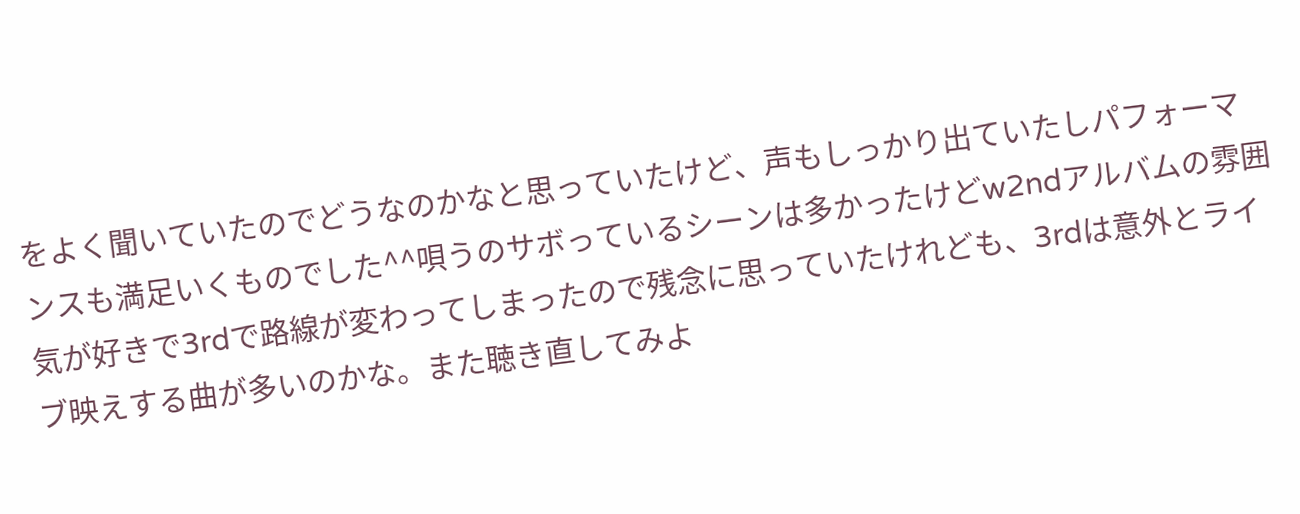をよく聞いていたのでどうなのかなと思っていたけど、声もしっかり出ていたしパフォーマンスも満足いくものでした^^唄うのサボっているシーンは多かったけどw2ndアルバムの雰囲気が好きで3rdで路線が変わってしまったので残念に思っていたけれども、3rdは意外とライブ映えする曲が多いのかな。また聴き直してみよ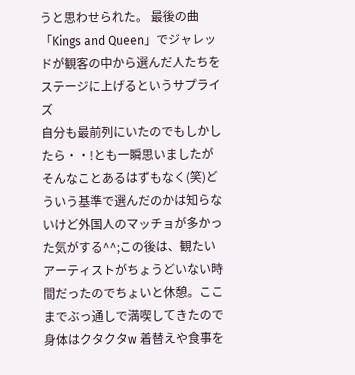うと思わせられた。 最後の曲「Kings and Queen」でジャレッドが観客の中から選んだ人たちをステージに上げるというサプライズ
自分も最前列にいたのでもしかしたら・・!とも一瞬思いましたがそんなことあるはずもなく(笑)どういう基準で選んだのかは知らないけど外国人のマッチョが多かった気がする^^;この後は、観たいアーティストがちょうどいない時間だったのでちょいと休憩。ここまでぶっ通しで満喫してきたので身体はクタクタw 着替えや食事を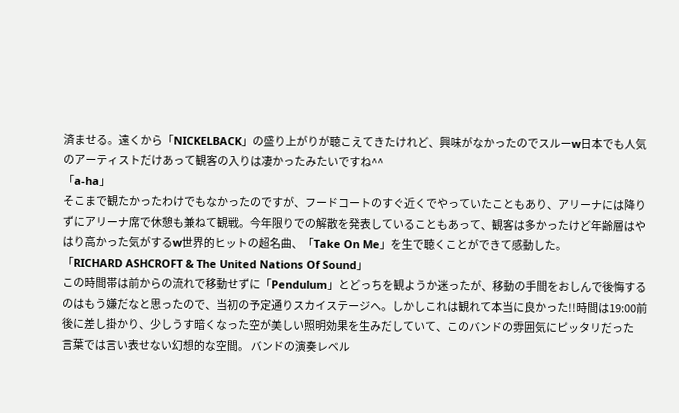済ませる。遠くから「NICKELBACK」の盛り上がりが聴こえてきたけれど、興味がなかったのでスルーw日本でも人気のアーティストだけあって観客の入りは凄かったみたいですね^^
「a-ha」
そこまで観たかったわけでもなかったのですが、フードコートのすぐ近くでやっていたこともあり、アリーナには降りずにアリーナ席で休憩も兼ねて観戦。今年限りでの解散を発表していることもあって、観客は多かったけど年齢層はやはり高かった気がするw世界的ヒットの超名曲、「Take On Me」を生で聴くことができて感動した。
「RICHARD ASHCROFT & The United Nations Of Sound」
この時間帯は前からの流れで移動せずに「Pendulum」とどっちを観ようか迷ったが、移動の手間をおしんで後悔するのはもう嫌だなと思ったので、当初の予定通りスカイステージへ。しかしこれは観れて本当に良かった!!時間は19:00前後に差し掛かり、少しうす暗くなった空が美しい照明効果を生みだしていて、このバンドの雰囲気にピッタリだった
言葉では言い表せない幻想的な空間。 バンドの演奏レベル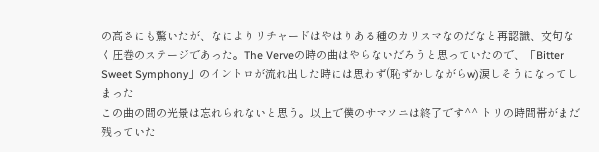の高さにも驚いたが、なによりリチャードはやはりある種のカリスマなのだなと再認識、文句なく圧巻のステージであった。The Verveの時の曲はやらないだろうと思っていたので、「Bitter Sweet Symphony」のイントロが流れ出した時には思わず(恥ずかしながらw)涙しそうになってしまった
この曲の間の光景は忘れられないと思う。以上で僕のサマソニは終了です^^ トリの時間帯がまだ残っていた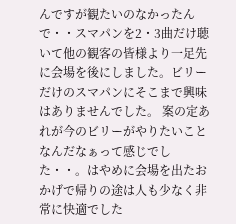んですが観たいのなかったんで・・スマパンを2・3曲だけ聴いて他の観客の皆様より一足先に会場を後にしました。ビリーだけのスマパンにそこまで興味はありませんでした。 案の定あれが今のビリーがやりたいことなんだなぁって感じでした・・。はやめに会場を出たおかげで帰りの途は人も少なく非常に快適でした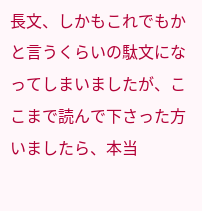長文、しかもこれでもかと言うくらいの駄文になってしまいましたが、ここまで読んで下さった方いましたら、本当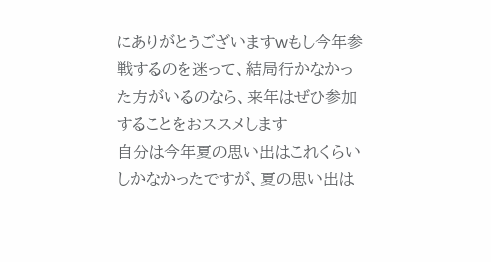にありがとうございますwもし今年参戦するのを迷って、結局行かなかった方がいるのなら、来年はぜひ参加することをおススメします
自分は今年夏の思い出はこれくらいしかなかったですが、夏の思い出は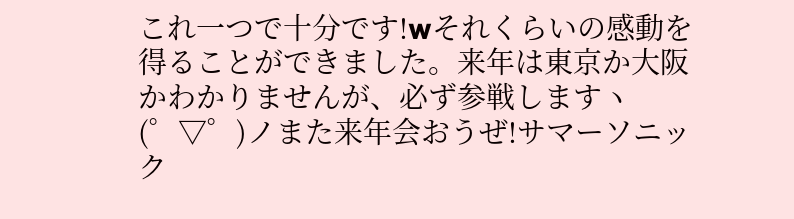これ一つで十分です!wそれくらいの感動を得ることができました。来年は東京か大阪かわかりませんが、必ず参戦しますヽ(゜▽゜)ノまた来年会おうぜ!サマーソニック